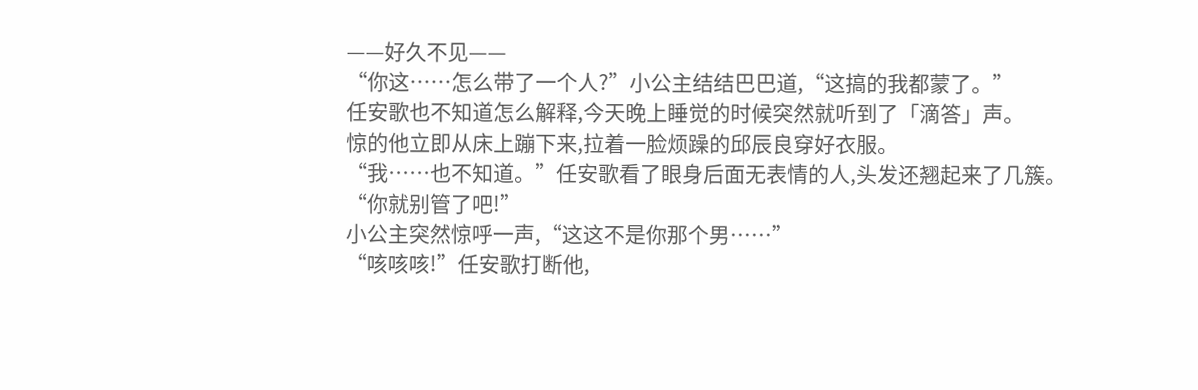——好久不见——
“你这……怎么带了一个人?”小公主结结巴巴道,“这搞的我都蒙了。”
任安歌也不知道怎么解释,今天晚上睡觉的时候突然就听到了「滴答」声。
惊的他立即从床上蹦下来,拉着一脸烦躁的邱辰良穿好衣服。
“我……也不知道。”任安歌看了眼身后面无表情的人,头发还翘起来了几簇。
“你就别管了吧!”
小公主突然惊呼一声,“这这不是你那个男……”
“咳咳咳!”任安歌打断他,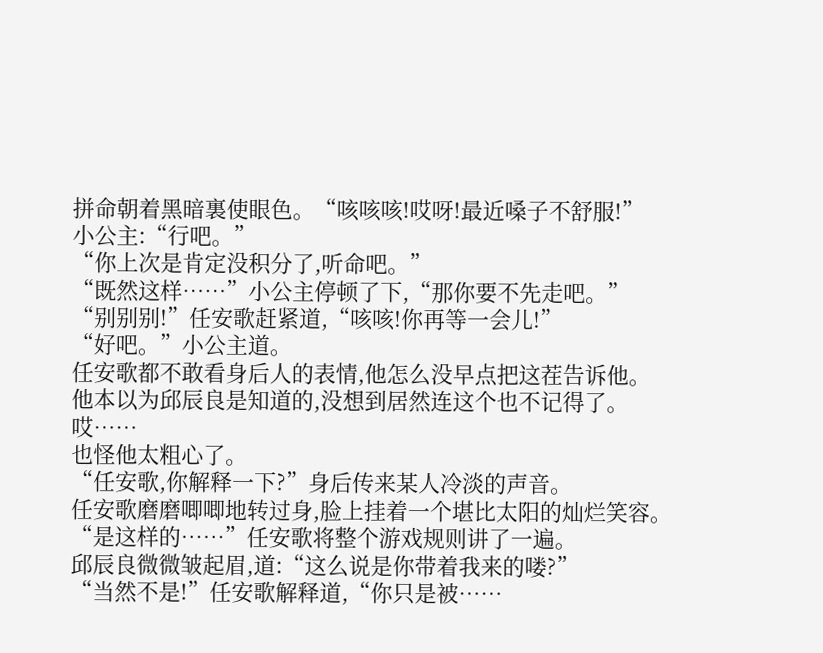拼命朝着黑暗裏使眼色。“咳咳咳!哎呀!最近嗓子不舒服!”
小公主:“行吧。”
“你上次是肯定没积分了,听命吧。”
“既然这样……”小公主停顿了下,“那你要不先走吧。”
“别别别!”任安歌赶紧道,“咳咳!你再等一会儿!”
“好吧。”小公主道。
任安歌都不敢看身后人的表情,他怎么没早点把这茬告诉他。
他本以为邱辰良是知道的,没想到居然连这个也不记得了。
哎……
也怪他太粗心了。
“任安歌,你解释一下?”身后传来某人冷淡的声音。
任安歌磨磨唧唧地转过身,脸上挂着一个堪比太阳的灿烂笑容。
“是这样的……”任安歌将整个游戏规则讲了一遍。
邱辰良微微皱起眉,道:“这么说是你带着我来的喽?”
“当然不是!”任安歌解释道,“你只是被……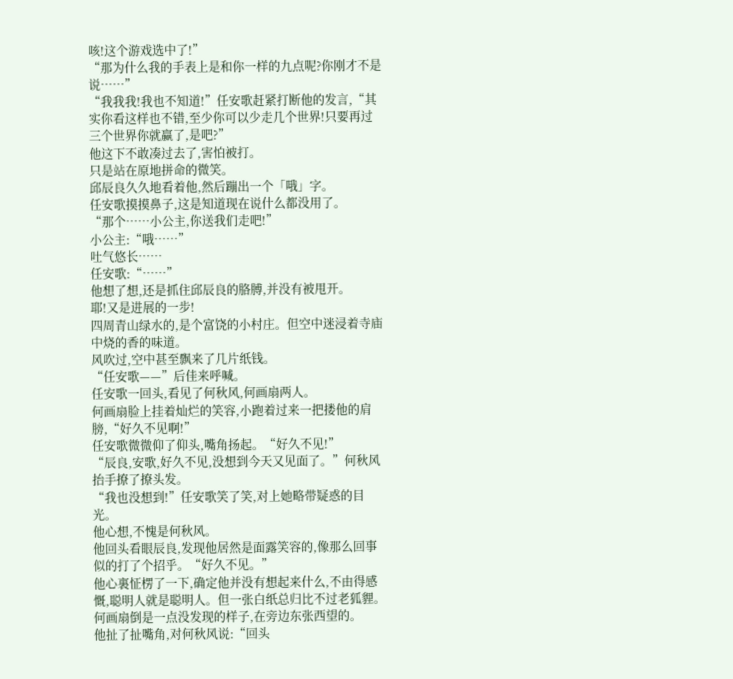咳!这个游戏选中了!”
“那为什么我的手表上是和你一样的九点呢?你刚才不是说……”
“我我我!我也不知道!”任安歌赶紧打断他的发言,“其实你看这样也不错,至少你可以少走几个世界!只要再过三个世界你就赢了,是吧?”
他这下不敢凑过去了,害怕被打。
只是站在原地拼命的微笑。
邱辰良久久地看着他,然后蹦出一个「哦」字。
任安歌摸摸鼻子,这是知道现在说什么都没用了。
“那个……小公主,你送我们走吧!”
小公主:“哦……”
吐气悠长……
任安歌:“……”
他想了想,还是抓住邱辰良的胳膊,并没有被甩开。
耶!又是进展的一步!
四周青山绿水的,是个富饶的小村庄。但空中迷浸着寺庙中烧的香的味道。
风吹过,空中甚至飘来了几片纸钱。
“任安歌——”后佳来呼喊。
任安歌一回头,看见了何秋风,何画扇两人。
何画扇脸上挂着灿烂的笑容,小跑着过来一把搂他的肩膀,“好久不见啊!”
任安歌微微仰了仰头,嘴角扬起。“好久不见!”
“辰良,安歌,好久不见,没想到今天又见面了。”何秋风抬手撩了撩头发。
“我也没想到!”任安歌笑了笑,对上她略带疑惑的目光。
他心想,不愧是何秋风。
他回头看眼辰良,发现他居然是面露笑容的,像那么回事似的打了个招乎。“好久不见。”
他心裏怔楞了一下,确定他并没有想起来什么,不由得感慨,聪明人就是聪明人。但一张白纸总归比不过老狐貍。
何画扇倒是一点没发现的样子,在旁边东张西望的。
他扯了扯嘴角,对何秋风说:“回头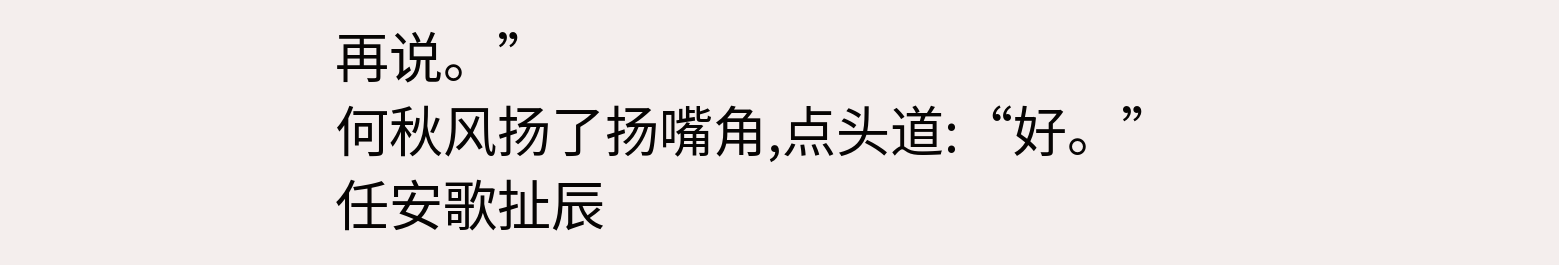再说。”
何秋风扬了扬嘴角,点头道:“好。”
任安歌扯辰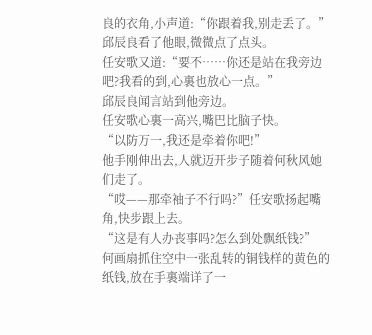良的衣角,小声道:“你跟着我,别走丢了。”
邱辰良看了他眼,微微点了点头。
任安歌又道:“要不……你还是站在我旁边吧?我看的到,心裏也放心一点。”
邱辰良闻言站到他旁边。
任安歌心裏一高兴,嘴巴比脑子快。
“以防万一,我还是牵着你吧!”
他手刚伸出去,人就迈开步子随着何秋风她们走了。
“哎——那牵袖子不行吗?”任安歌扬起嘴角,快步跟上去。
“这是有人办丧事吗?怎么到处飘纸钱?”
何画扇抓住空中一张乱转的铜钱样的黄色的纸钱,放在手裏端详了一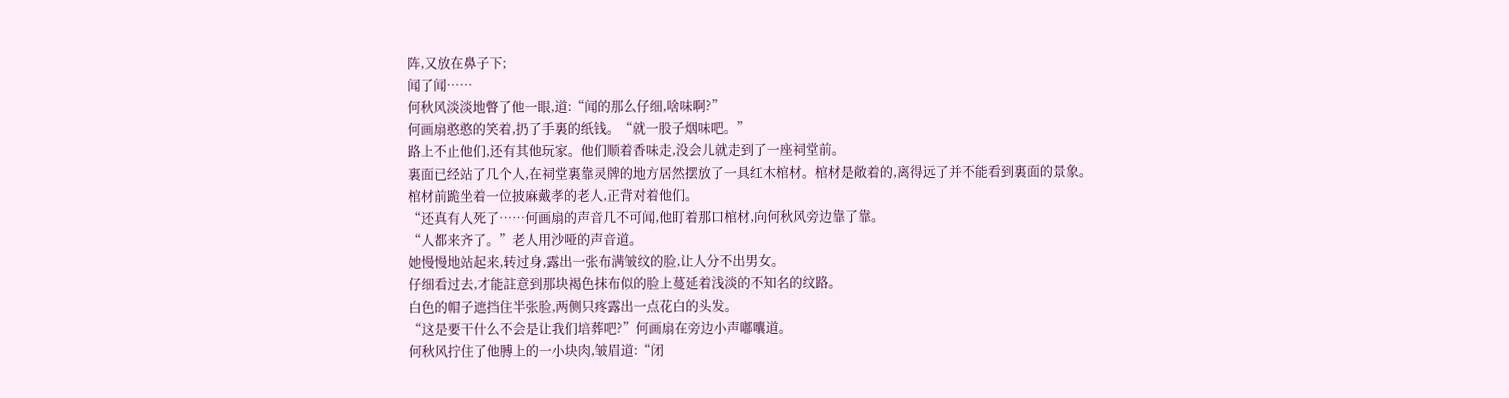阵,又放在鼻子下;
闻了闻……
何秋风淡淡地瞥了他一眼,道:“闻的那么仔细,啥味啊?”
何画扇憨憨的笑着,扔了手裏的纸钱。“就一股子烟味吧。”
路上不止他们,还有其他玩家。他们顺着香味走,没会儿就走到了一座祠堂前。
裏面已经站了几个人,在祠堂裏靠灵牌的地方居然摆放了一具红木棺材。棺材是敞着的,离得远了并不能看到裏面的景象。
棺材前跪坐着一位披麻戴孝的老人,正背对着他们。
“还真有人死了……何画扇的声音几不可闻,他盯着那口棺材,向何秋风旁边靠了靠。
“人都来齐了。”老人用沙哑的声音道。
她慢慢地站起来,转过身,露出一张布满皱纹的脸,让人分不出男女。
仔细看过去,才能註意到那块褐色抹布似的脸上蔓延着浅淡的不知名的纹路。
白色的帽子遮挡住半张脸,两侧只疼露出一点花白的头发。
“这是要干什么不会是让我们培葬吧?”何画扇在旁边小声嘟囔道。
何秋风拧住了他膊上的一小块肉,皱眉道:“闭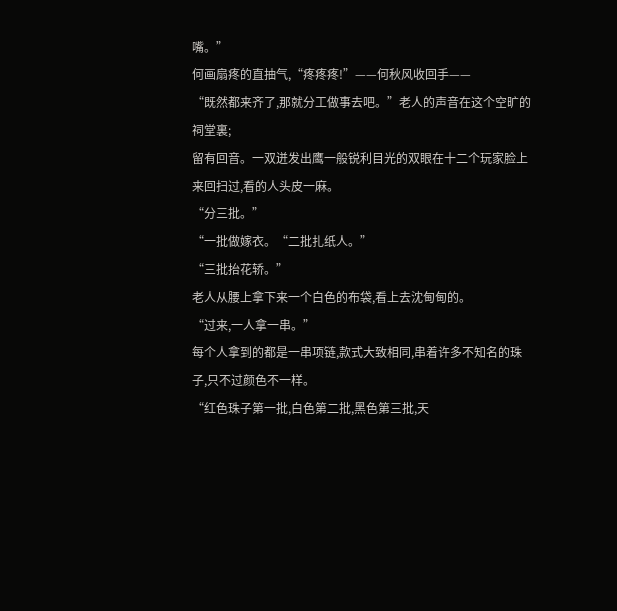嘴。”
何画扇疼的直抽气,“疼疼疼!”——何秋风收回手——
“既然都来齐了,那就分工做事去吧。”老人的声音在这个空旷的祠堂裏;
留有回音。一双迸发出鹰一般锐利目光的双眼在十二个玩家脸上来回扫过,看的人头皮一麻。
“分三批。”
“一批做嫁衣。“二批扎纸人。”
“三批抬花轿。”
老人从腰上拿下来一个白色的布袋,看上去沈甸甸的。
“过来,一人拿一串。”
每个人拿到的都是一串项链,款式大致相同,串着许多不知名的珠子,只不过颜色不一样。
“红色珠子第一批,白色第二批,黑色第三批,天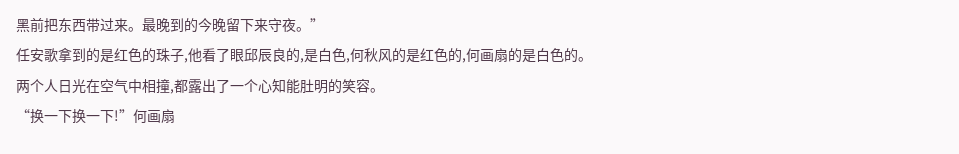黑前把东西带过来。最晚到的今晚留下来守夜。”
任安歌拿到的是红色的珠子,他看了眼邱辰良的,是白色,何秋风的是红色的,何画扇的是白色的。
两个人日光在空气中相撞,都露出了一个心知能肚明的笑容。
“换一下换一下!”何画扇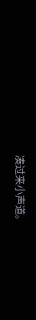凑过来小声道。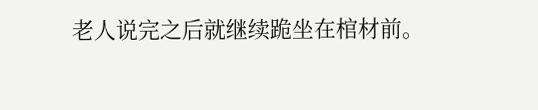老人说完之后就继续跪坐在棺材前。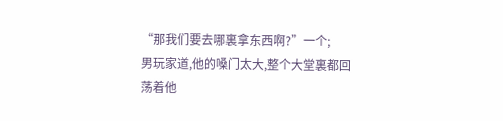“那我们要去哪裏拿东西啊?”一个;
男玩家道,他的嗓门太大,整个大堂裏都回荡着他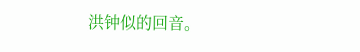洪钟似的回音。